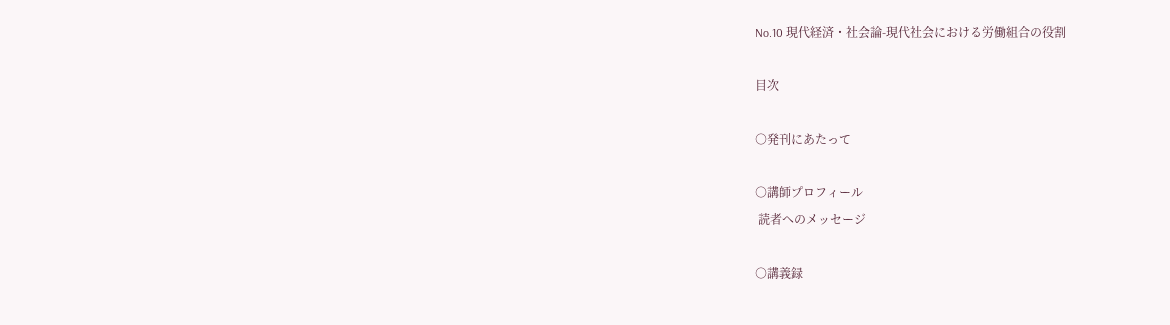No.10 現代経済・社会論-現代社会における労働組合の役割

目次

○発刊にあたって

○講師プロフィール
 読者へのメッセージ

○講義録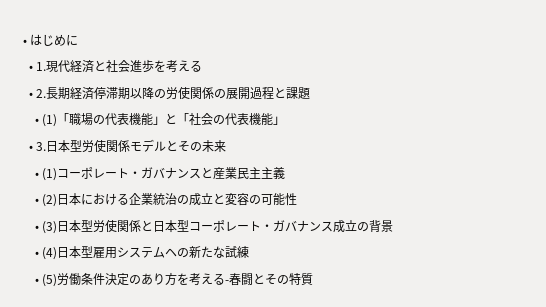• はじめに
  • 1.現代経済と社会進歩を考える
  • 2.長期経済停滞期以降の労使関係の展開過程と課題
    • (1)「職場の代表機能」と「社会の代表機能」
  • 3.日本型労使関係モデルとその未来
    • (1)コーポレート・ガバナンスと産業民主主義
    • (2)日本における企業統治の成立と変容の可能性
    • (3)日本型労使関係と日本型コーポレート・ガバナンス成立の背景
    • (4)日本型雇用システムヘの新たな試練
    • (5)労働条件決定のあり方を考える-春闘とその特質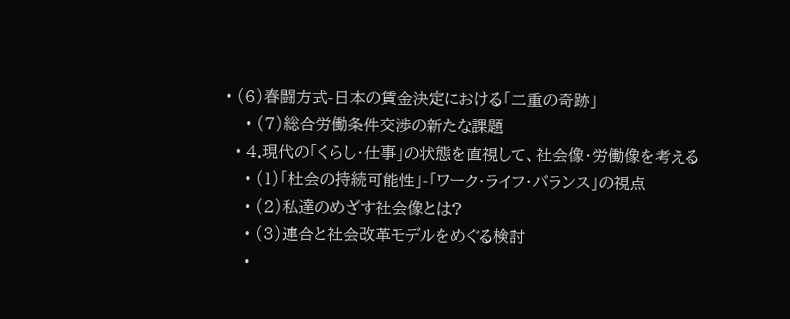• (6)春闘方式-日本の賃金決定における「二重の奇跡」
    • (7)総合労働条件交渉の新たな課題
  • 4.現代の「くらし・仕事」の状態を直視して、社会像・労働像を考える
    • (1)「杜会の持続可能性」-「ワーク・ライフ・バランス」の視点
    • (2)私達のめざす社会像とは?
    • (3)連合と社会改革モデルをめぐる検討
    •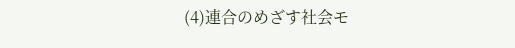(4)連合のめざす社会モ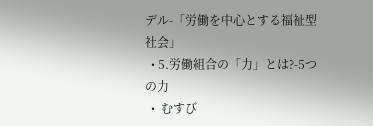デル-「労働を中心とする福祉型社会」
  • 5.労働組合の「力」とは?-5つの力
  •  むすび